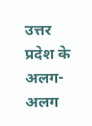उत्तर प्रदेश के अलग-अलग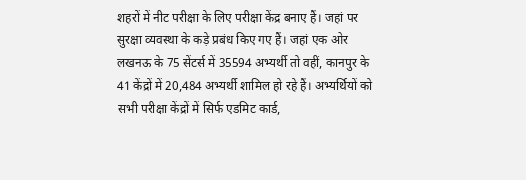शहरों में नीट परीक्षा के लिए परीक्षा केंद्र बनाए हैं। जहां पर सुरक्षा व्यवस्था के कड़े प्रबंध किए गए हैं। जहां एक ओर लखनऊ के 75 सेंटर्स में 35594 अभ्यर्थी तो वहीं, कानपुर के 41 केंद्रों में 20,484 अभ्यर्थी शामिल हो रहे हैं। अभ्यर्थियों को सभी परीक्षा केंद्रों में सिर्फ एडमिट कार्ड,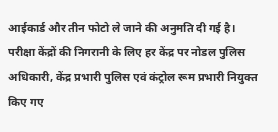आईकार्ड और तीन फोटो ले जाने की अनुमति दी गई है। परीक्षा केंद्रों की निगरानी के लिए हर केंद्र पर नोडल पुलिस अधिकारी, केंद्र प्रभारी पुलिस एवं कंट्रोल रूम प्रभारी नियुक्त किए गए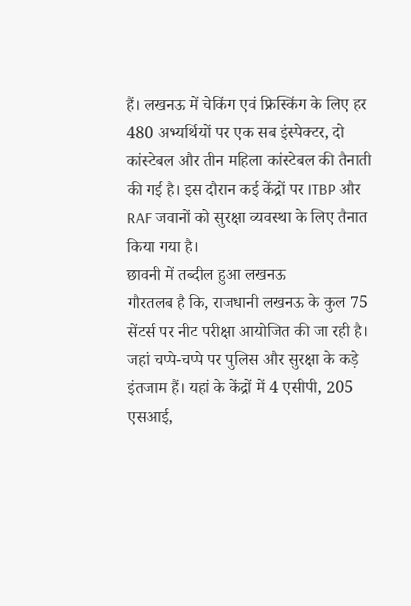हैं। लखनऊ में चेकिंग एवं फ्रिस्किंग के लिए हर 480 अभ्यर्थियों पर एक सब इंस्पेक्टर, दो कांस्टेबल और तीन महिला कांस्टेबल की तैनाती की गई है। इस दौरान कई केंद्रों पर ITBP और RAF जवानों को सुरक्षा व्यवस्था के लिए तैनात किया गया है।
छावनी में तब्दील हुआ लखनऊ
गौरतलब है कि, राजधानी लखनऊ के कुल 75 सेंटर्स पर नीट परीक्षा आयोजित की जा रही है। जहां चप्पे-चप्पे पर पुलिस और सुरक्षा के कड़े इंतजाम हैं। यहां के केंद्रों में 4 एसीपी, 205 एसआई,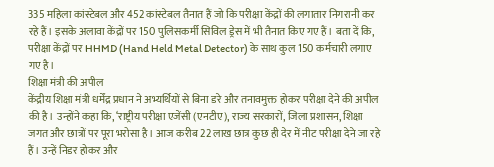335 महिला कांस्टेबल और 452 कांस्टेबल तैनात हैं जो कि परीक्षा केंद्रों की लगातार निगरानी कर रहे हैं। इसके अलावा केंद्रों पर 150 पुलिसकर्मी सिविल ड्रेस में भी तैनात किए गए हैं। बता दें कि, परीक्षा केंद्रों पर HHMD (Hand Held Metal Detector) के साथ कुल 150 कर्मचारी लगाए गए है।
शिक्षा मंत्री की अपील
केंद्रीय शिक्षा मंत्री धर्मेंद्र प्रधान ने अभ्यर्थियों से बिना डरे और तनावमुक्त होकर परीक्षा देने की अपील की है। उन्होंने कहा कि, ‘राष्ट्रीय परीक्षा एजेंसी (एनटीए), राज्य सरकारों, जिला प्रशासन, शिक्षा जगत और छात्रों पर पूरा भरोसा है। आज करीब 22 लाख छात्र कुछ ही देर में नीट परीक्षा देने जा रहे हैं। उन्हें निडर होकर और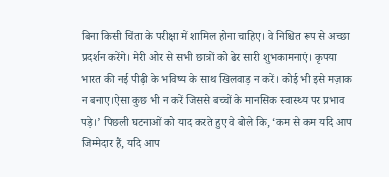बिना किसी चिंता के परीक्षा में शामिल होना चाहिए। वे निश्चित रूप से अच्छा प्रदर्शन करेंगे। मेरी ओर से सभी छात्रों को ढेर सारी शुभकामनाएं। कृपया भारत की नई पीढ़ी के भविष्य के साथ खिलवाड़ न करें। कोई भी इसे मज़ाक न बनाए।ऐसा कुछ भी न करें जिससे बच्चों के मानसिक स्वास्थ्य पर प्रभाव पड़े।’ पिछली घटनाओं को याद करते हुए वे बोले कि, ‘कम से कम यदि आप जिम्मेदार हैं, यदि आप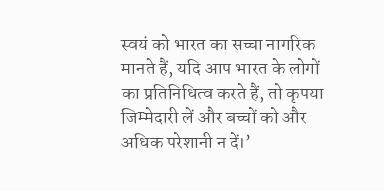स्वयं को भारत का सच्चा नागरिक मानते हैं, यदि आप भारत के लोगों का प्रतिनिधित्व करते हैं, तो कृपया जिम्मेदारी लें और बच्चों को और अधिक परेशानी न दें।’